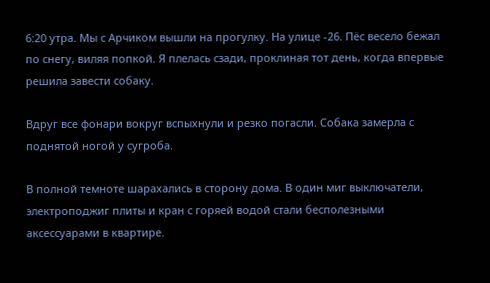6:20 утра. Мы с Арчиком вышли на прогулку. На улице -26. Пёс весело бежал по снегу, виляя попкой. Я плелась сзади, проклиная тот день, когда впервые решила завести собаку.

Вдруг все фонари вокруг вспыхнули и резко погасли. Собака замерла с поднятой ногой у сугроба.

В полной темноте шарахались в сторону дома. В один миг выключатели, электроподжиг плиты и кран с горяей водой стали бесполезными аксессуарами в квартире.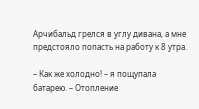Арчибальд грелся в углу дивана, а мне предстояло попасть на работу к 8 утра.

– Как же холодно! – я пощупала батарею. – Отопление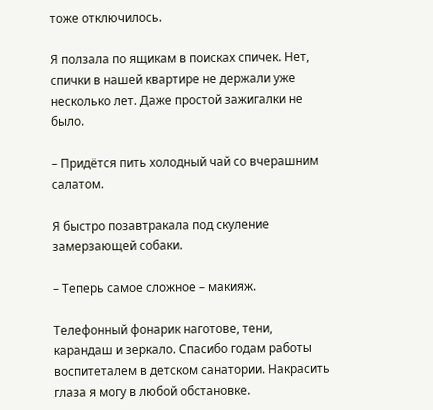тоже отключилось.

Я ползала по ящикам в поисках спичек. Нет, спички в нашей квартире не держали уже несколько лет. Даже простой зажигалки не было.

– Придётся пить холодный чай со вчерашним салатом.

Я быстро позавтракала под скуление замерзающей собаки.

– Теперь самое сложное – макияж.

Телефонный фонарик наготове, тени, карандаш и зеркало. Спасибо годам работы воспитеталем в детском санатории. Накрасить глаза я могу в любой обстановке.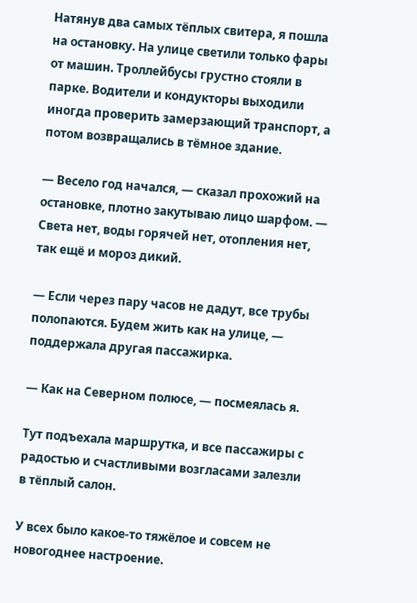Натянув два самых тёплых свитера, я пошла на остановку. На улице светили только фары от машин. Троллейбусы грустно стояли в парке. Водители и кондукторы выходили иногда проверить замерзающий транспорт, а потом возвращались в тёмное здание.

— Весело год начался, — сказал прохожий на остановке, плотно закутываю лицо шарфом. — Света нет, воды горячей нет, отопления нет, так ещё и мороз дикий.

— Если через пару часов не дадут, все трубы полопаются. Будем жить как на улице, — поддержала другая пассажирка.

— Как на Северном полюсе, — посмеялась я.

Тут подъехала маршрутка, и все пассажиры с радостью и счастливыми возгласами залезли в тёплый салон.

У всех было какое-то тяжёлое и совсем не новогоднее настроение.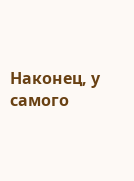Наконец, у самого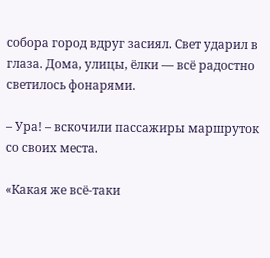собора город вдруг засиял. Свет ударил в глаза. Дома, улицы, ёлки — всё радостно светилось фонарями.

– Ура! – вскочили пассажиры маршруток со своих места.

«Какая же всё-таки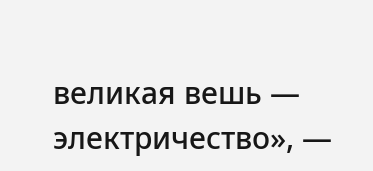великая вешь — электричество», —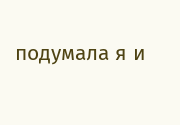подумала я и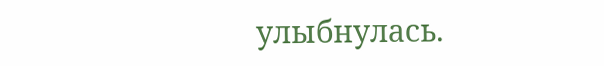улыбнулась.